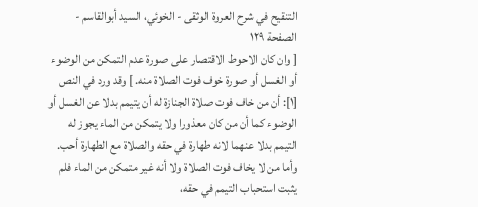التنقيح في شرح العروة الوثقى - الخوئي، السيد أبوالقاسم - الصفحة ١٢٩
[ وان كان الاحوط الاقتصار على صورة عدم التمكن من الوضوء أو الغسل أو صورة خوف فوت الصلاة منه. ] وقد ورد في النص [١]: أن من خاف فوت صلاة الجنازة له أن يتيمم بدلا عن الغسل أو الوضوء كما أن من كان معذورا ولا يتمكن من الماء يجوز له التيمم بدلا عنهما لانه طهارة في حقه والصلاة مع الطهارة أحب. وأما من لا يخاف فوت الصلاة ولا أنه غير متمكن من الماء فلم يثبت استحباب التيمم في حقه،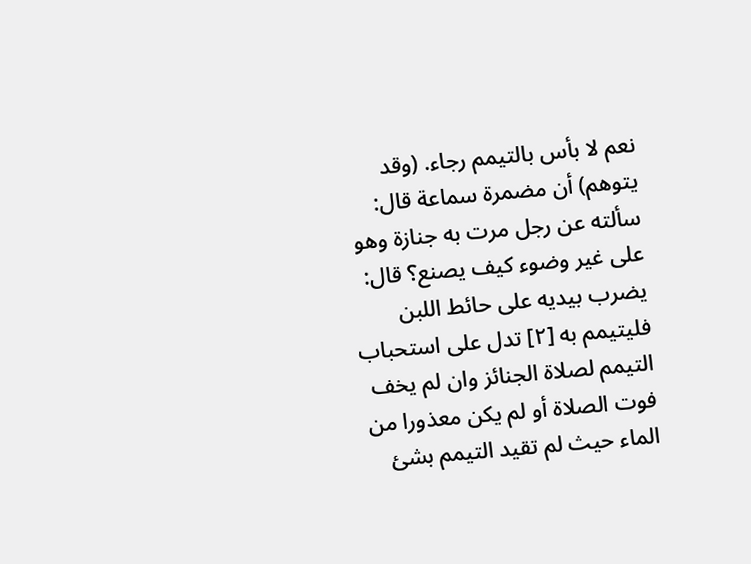نعم لا بأس بالتيمم رجاء. (وقد يتوهم) أن مضمرة سماعة قال: سألته عن رجل مرت به جنازة وهو على غير وضوء كيف يصنع؟ قال: يضرب بيديه على حائط اللبن فليتيمم به [٢] تدل على استحباب التيمم لصلاة الجنائز وان لم يخف فوت الصلاة أو لم يكن معذورا من الماء حيث لم تقيد التيمم بشئ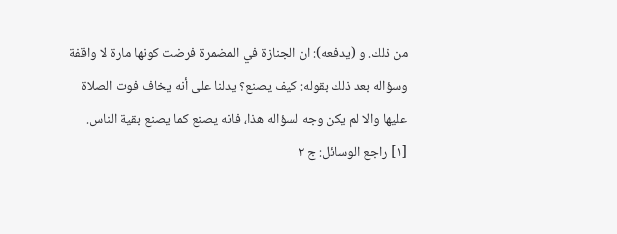من ذلك. و (يدفعه): ان الجنازة في المضمرة فرضت كونها مارة لا واقفة وسؤاله بعد ذلك بقوله: كيف يصنع؟ يدلنا على أنه يخاف فوت الصلاة عليها والا لم يكن وجه لسؤاله هذا، فانه يصنع كما يصنع بقية الناس.
[١] راجع الوسائل: ج ٢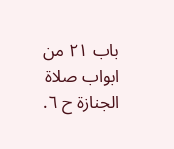باب ٢١ من ابواب صلاة الجنازة ح ٦.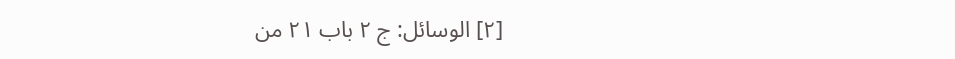[٢] الوسائل: ج ٢ باب ٢١ من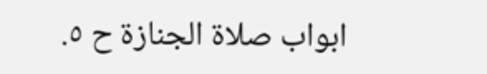ابواب صلاة الجنازة ح ٥.